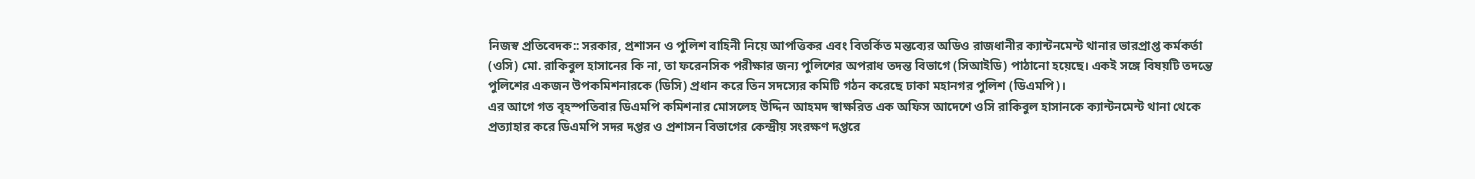নিজস্ব প্রতিবেদক:: সরকার, প্রশাসন ও পুলিশ বাহিনী নিয়ে আপত্তিকর এবং বিতর্কিত মন্তব্যের অডিও রাজধানীর ক্যান্টনমেন্ট থানার ভারপ্রাপ্ত কর্মকর্তা (ওসি) মো. রাকিবুল হাসানের কি না, তা ফরেনসিক পরীক্ষার জন্য পুলিশের অপরাধ তদন্ত বিভাগে (সিআইডি) পাঠানো হয়েছে। একই সঙ্গে বিষয়টি তদন্তে পুলিশের একজন উপকমিশনারকে (ডিসি) প্রধান করে তিন সদস্যের কমিটি গঠন করেছে ঢাকা মহানগর পুলিশ (ডিএমপি)।
এর আগে গত বৃহস্পতিবার ডিএমপি কমিশনার মোসলেহ উদ্দিন আহমদ স্বাক্ষরিত এক অফিস আদেশে ওসি রাকিবুল হাসানকে ক্যান্টনমেন্ট থানা থেকে প্রত্যাহার করে ডিএমপি সদর দপ্তর ও প্রশাসন বিভাগের কেন্দ্রীয় সংরক্ষণ দপ্তরে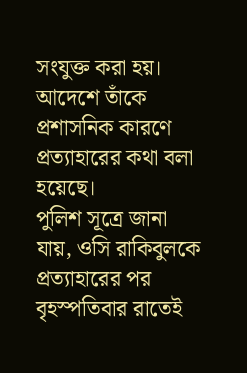সংযুক্ত করা হয়। আদেশে তাঁকে প্রশাসনিক কারণে প্রত্যাহারের কথা বলা হয়েছে।
পুলিশ সূত্রে জানা যায়, ওসি রাকিবুলকে প্রত্যাহারের পর বৃহস্পতিবার রাতেই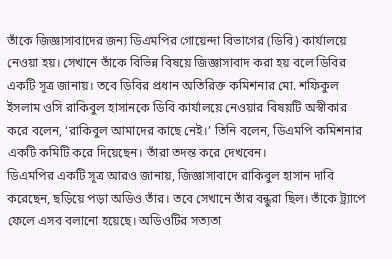তাঁকে জিজ্ঞাসাবাদের জন্য ডিএমপির গোয়েন্দা বিভাগের (ডিবি) কার্যালয়ে নেওয়া হয়। সেখানে তাঁকে বিভিন্ন বিষয়ে জিজ্ঞাসাবাদ করা হয় বলে ডিবির একটি সূত্র জানায়। তবে ডিবির প্রধান অতিরিক্ত কমিশনার মো. শফিকুল ইসলাম ওসি রাকিবুল হাসানকে ডিবি কার্যালয়ে নেওয়ার বিষয়টি অস্বীকার করে বলেন, ‘রাকিবুল আমাদের কাছে নেই।’ তিনি বলেন, ডিএমপি কমিশনার একটি কমিটি করে দিয়েছেন। তাঁরা তদন্ত করে দেখবেন।
ডিএমপির একটি সূত্র আরও জানায়, জিজ্ঞাসাবাদে রাকিবুল হাসান দাবি করেছেন, ছড়িয়ে পড়া অডিও তাঁর। তবে সেখানে তাঁর বন্ধুরা ছিল। তাঁকে ট্র্যাপে ফেলে এসব বলানো হয়েছে। অডিওটির সত্যতা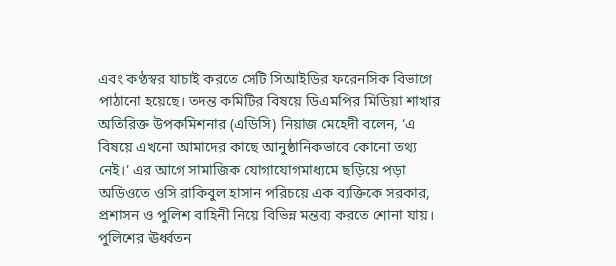এবং কণ্ঠস্বর যাচাই করতে সেটি সিআইডির ফরেনসিক বিভাগে পাঠানো হয়েছে। তদন্ত কমিটির বিষয়ে ডিএমপির মিডিয়া শাখার অতিরিক্ত উপকমিশনার (এডিসি) নিয়াজ মেহেদী বলেন, ‘এ বিষয়ে এখনো আমাদের কাছে আনুষ্ঠানিকভাবে কোনো তথ্য নেই।’ এর আগে সামাজিক যোগাযোগমাধ্যমে ছড়িয়ে পড়া অডিওতে ওসি রাকিবুল হাসান পরিচয়ে এক ব্যক্তিকে সরকার, প্রশাসন ও পুলিশ বাহিনী নিয়ে বিভিন্ন মন্তব্য করতে শোনা যায়। পুলিশের ঊর্ধ্বতন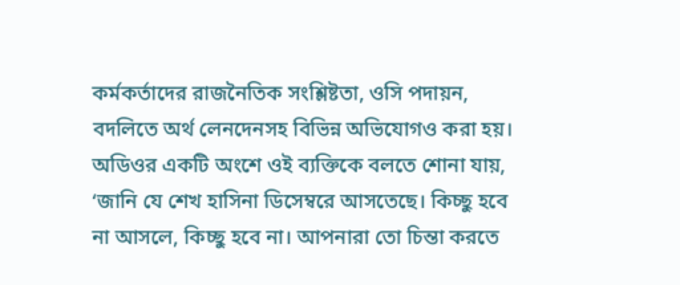কর্মকর্তাদের রাজনৈতিক সংশ্লিষ্টতা, ওসি পদায়ন, বদলিতে অর্থ লেনদেনসহ বিভিন্ন অভিযোগও করা হয়। অডিওর একটি অংশে ওই ব্যক্তিকে বলতে শোনা যায়, ‘জানি যে শেখ হাসিনা ডিসেম্বরে আসতেছে। কিচ্ছু হবে না আসলে, কিচ্ছু হবে না। আপনারা তো চিন্তা করতে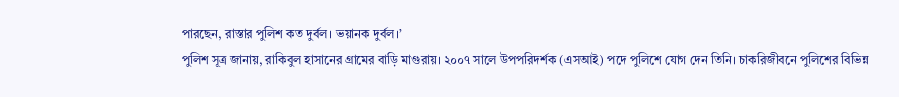পারছেন, রাস্তার পুলিশ কত দুর্বল। ভয়ানক দুর্বল।’
পুলিশ সূত্র জানায়, রাকিবুল হাসানের গ্রামের বাড়ি মাগুরায়। ২০০৭ সালে উপপরিদর্শক (এসআই) পদে পুলিশে যোগ দেন তিনি। চাকরিজীবনে পুলিশের বিভিন্ন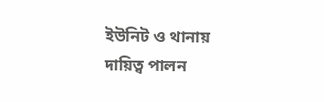ইউনিট ও থানায় দায়িত্ব পালন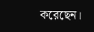করেছেন।